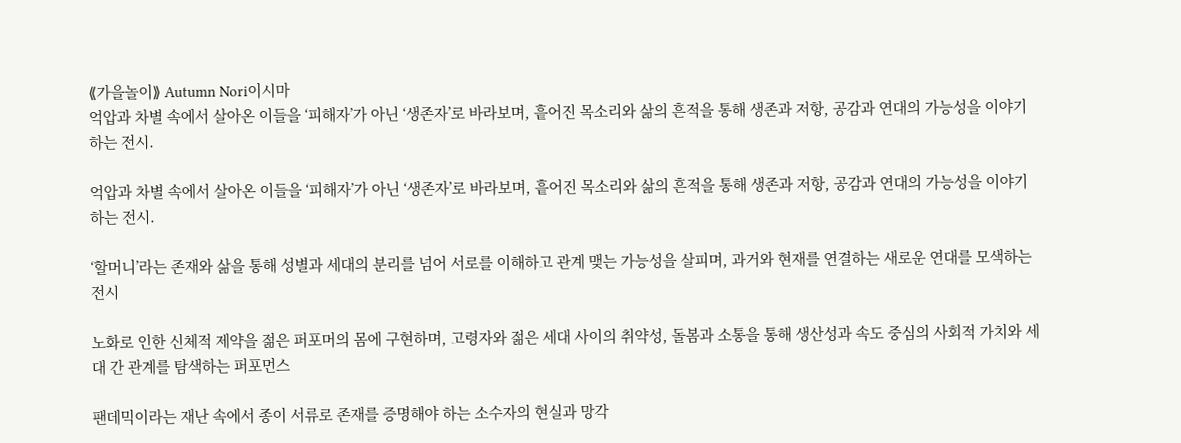⟪가을놀이⟫ Autumn Nori이시마
억압과 차별 속에서 살아온 이들을 ‘피해자’가 아닌 ‘생존자’로 바라보며, 흩어진 목소리와 삶의 흔적을 통해 생존과 저항, 공감과 연대의 가능성을 이야기하는 전시.

억압과 차별 속에서 살아온 이들을 ‘피해자’가 아닌 ‘생존자’로 바라보며, 흩어진 목소리와 삶의 흔적을 통해 생존과 저항, 공감과 연대의 가능성을 이야기하는 전시.

‘할머니’라는 존재와 삶을 통해 성별과 세대의 분리를 넘어 서로를 이해하고 관계 맺는 가능성을 살피며, 과거와 현재를 연결하는 새로운 연대를 모색하는 전시

노화로 인한 신체적 제약을 젊은 퍼포머의 몸에 구현하며, 고령자와 젊은 세대 사이의 취약성, 돌봄과 소통을 통해 생산성과 속도 중심의 사회적 가치와 세대 간 관계를 탐색하는 퍼포먼스

팬데믹이라는 재난 속에서 종이 서류로 존재를 증명해야 하는 소수자의 현실과 망각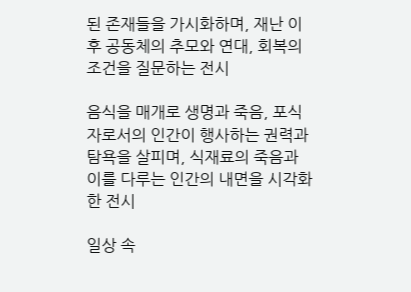된 존재들을 가시화하며, 재난 이후 공동체의 추모와 연대, 회복의 조건을 질문하는 전시

음식을 매개로 생명과 죽음, 포식자로서의 인간이 행사하는 권력과 탐욕을 살피며, 식재료의 죽음과 이를 다루는 인간의 내면을 시각화한 전시

일상 속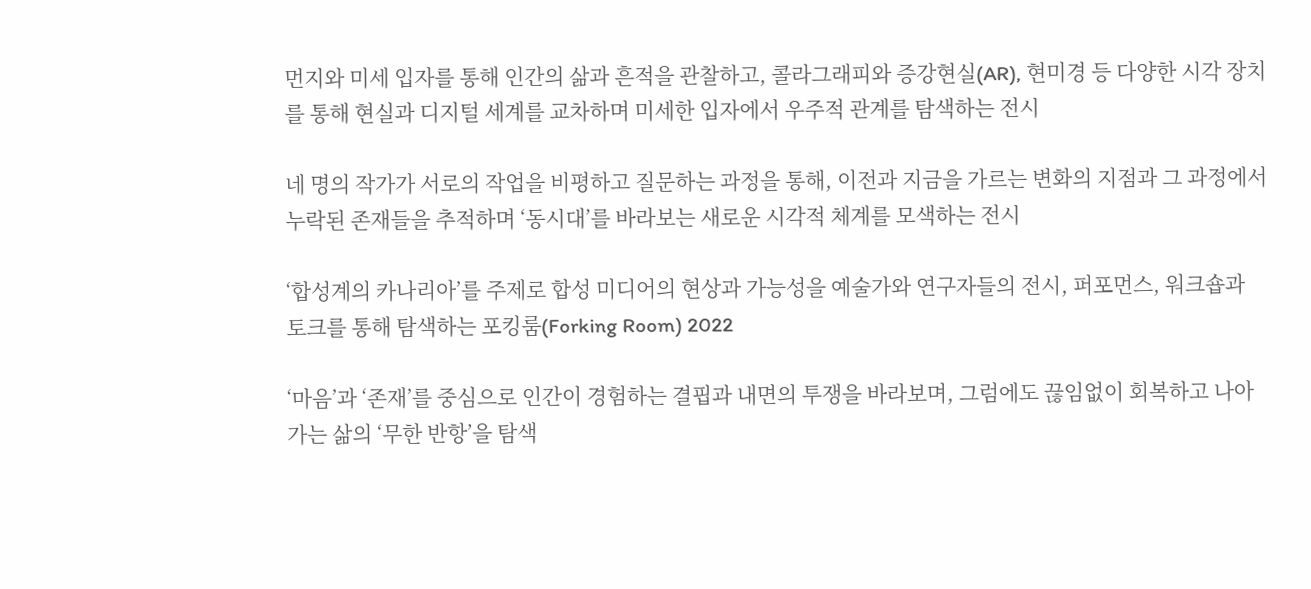먼지와 미세 입자를 통해 인간의 삶과 흔적을 관찰하고, 콜라그래피와 증강현실(AR), 현미경 등 다양한 시각 장치를 통해 현실과 디지털 세계를 교차하며 미세한 입자에서 우주적 관계를 탐색하는 전시

네 명의 작가가 서로의 작업을 비평하고 질문하는 과정을 통해, 이전과 지금을 가르는 변화의 지점과 그 과정에서 누락된 존재들을 추적하며 ‘동시대’를 바라보는 새로운 시각적 체계를 모색하는 전시

‘합성계의 카나리아’를 주제로 합성 미디어의 현상과 가능성을 예술가와 연구자들의 전시, 퍼포먼스, 워크숍과 토크를 통해 탐색하는 포킹룸(Forking Room) 2022

‘마음’과 ‘존재’를 중심으로 인간이 경험하는 결핍과 내면의 투쟁을 바라보며, 그럼에도 끊임없이 회복하고 나아가는 삶의 ‘무한 반항’을 탐색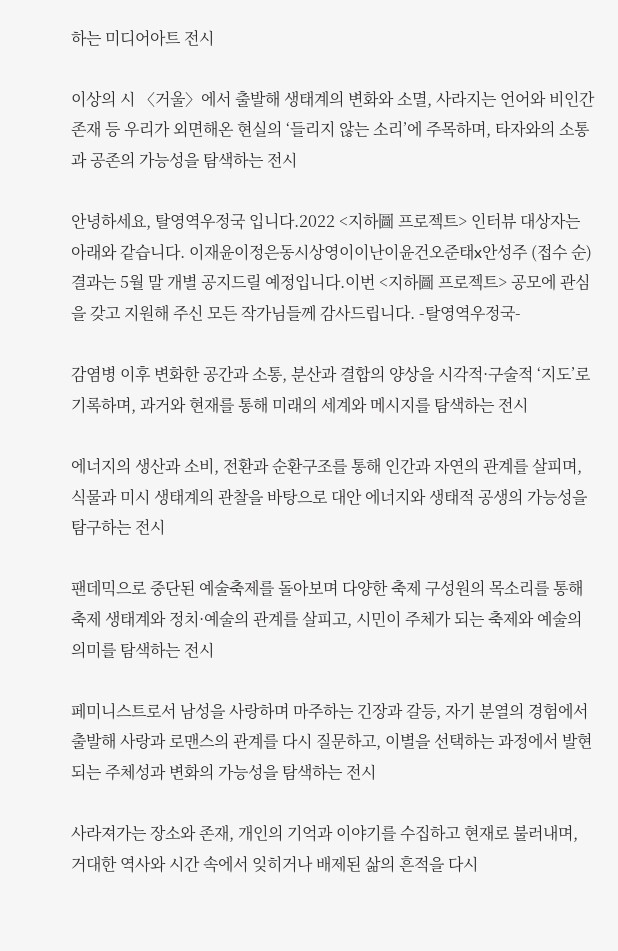하는 미디어아트 전시

이상의 시 〈거울〉에서 출발해 생태계의 변화와 소멸, 사라지는 언어와 비인간 존재 등 우리가 외면해온 현실의 ‘들리지 않는 소리’에 주목하며, 타자와의 소통과 공존의 가능성을 탐색하는 전시

안녕하세요, 탈영역우정국 입니다.2022 <지하圖 프로젝트> 인터뷰 대상자는 아래와 같습니다. 이재윤이정은동시상영이이난이윤건오준태x안성주 (접수 순) 결과는 5월 말 개별 공지드릴 예정입니다.이번 <지하圖 프로젝트> 공모에 관심을 갖고 지원해 주신 모든 작가님들께 감사드립니다. -탈영역우정국-

감염병 이후 변화한 공간과 소통, 분산과 결합의 양상을 시각적·구술적 ‘지도’로 기록하며, 과거와 현재를 통해 미래의 세계와 메시지를 탐색하는 전시

에너지의 생산과 소비, 전환과 순환구조를 통해 인간과 자연의 관계를 살피며, 식물과 미시 생태계의 관찰을 바탕으로 대안 에너지와 생태적 공생의 가능성을 탐구하는 전시

팬데믹으로 중단된 예술축제를 돌아보며 다양한 축제 구성원의 목소리를 통해 축제 생태계와 정치·예술의 관계를 살피고, 시민이 주체가 되는 축제와 예술의 의미를 탐색하는 전시

페미니스트로서 남성을 사랑하며 마주하는 긴장과 갈등, 자기 분열의 경험에서 출발해 사랑과 로맨스의 관계를 다시 질문하고, 이별을 선택하는 과정에서 발현되는 주체성과 변화의 가능성을 탐색하는 전시

사라져가는 장소와 존재, 개인의 기억과 이야기를 수집하고 현재로 불러내며, 거대한 역사와 시간 속에서 잊히거나 배제된 삶의 흔적을 다시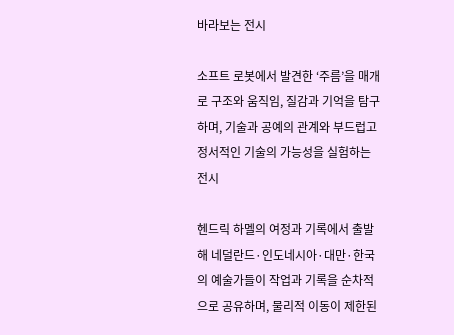바라보는 전시

소프트 로봇에서 발견한 ‘주름’을 매개로 구조와 움직임, 질감과 기억을 탐구하며, 기술과 공예의 관계와 부드럽고 정서적인 기술의 가능성을 실험하는 전시

헨드릭 하멜의 여정과 기록에서 출발해 네덜란드·인도네시아·대만·한국의 예술가들이 작업과 기록을 순차적으로 공유하며, 물리적 이동이 제한된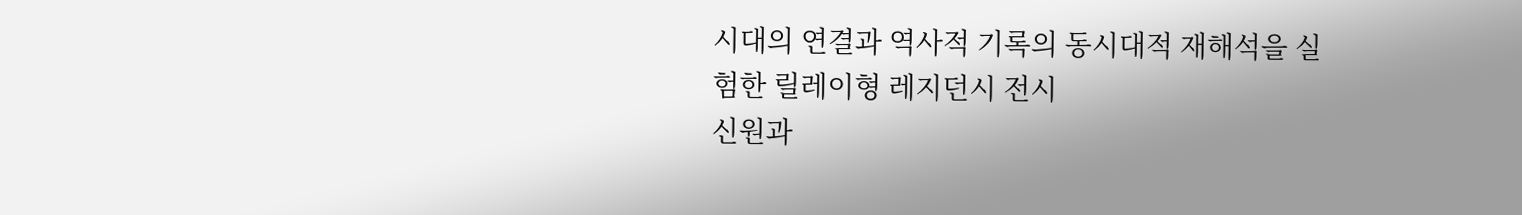시대의 연결과 역사적 기록의 동시대적 재해석을 실험한 릴레이형 레지던시 전시
신원과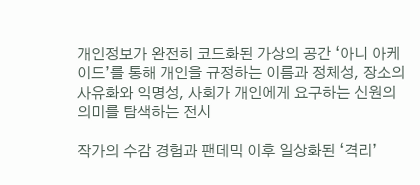개인정보가 완전히 코드화된 가상의 공간 ‘아니 아케이드’를 통해 개인을 규정하는 이름과 정체성, 장소의 사유화와 익명성, 사회가 개인에게 요구하는 신원의 의미를 탐색하는 전시

작가의 수감 경험과 팬데믹 이후 일상화된 ‘격리’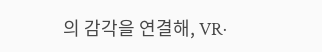의 감각을 연결해, VR·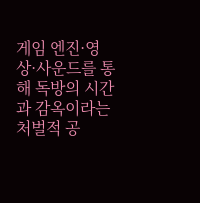게임 엔진·영상·사운드를 통해 독방의 시간과 감옥이라는 처벌적 공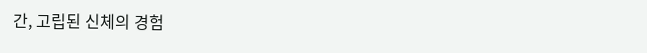간, 고립된 신체의 경험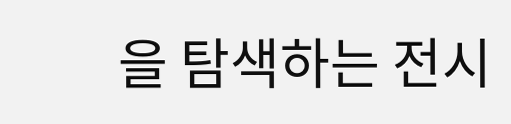을 탐색하는 전시